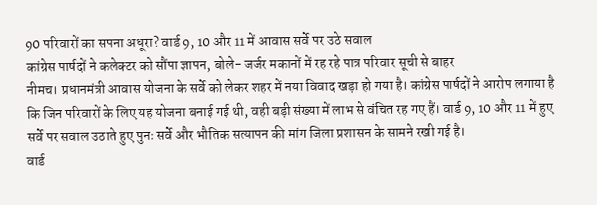90 परिवारों का सपना अधूरा? वार्ड 9, 10 और 11 में आवास सर्वे पर उठे सवाल
कांग्रेस पार्षदों ने कलेक्टर को सौंपा ज्ञापन, बोले- जर्जर मकानों में रह रहे पात्र परिवार सूची से बाहर
नीमच। प्रधानमंत्री आवास योजना के सर्वे को लेकर शहर में नया विवाद खड़ा हो गया है। कांग्रेस पार्षदों ने आरोप लगाया है कि जिन परिवारों के लिए यह योजना बनाई गई थी, वही बड़ी संख्या में लाभ से वंचित रह गए हैं। वार्ड 9, 10 और 11 में हुए सर्वे पर सवाल उठाते हुए पुनः सर्वे और भौतिक सत्यापन की मांग जिला प्रशासन के सामने रखी गई है।
वार्ड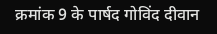क्रमांक 9 के पार्षद गोविंद दीवान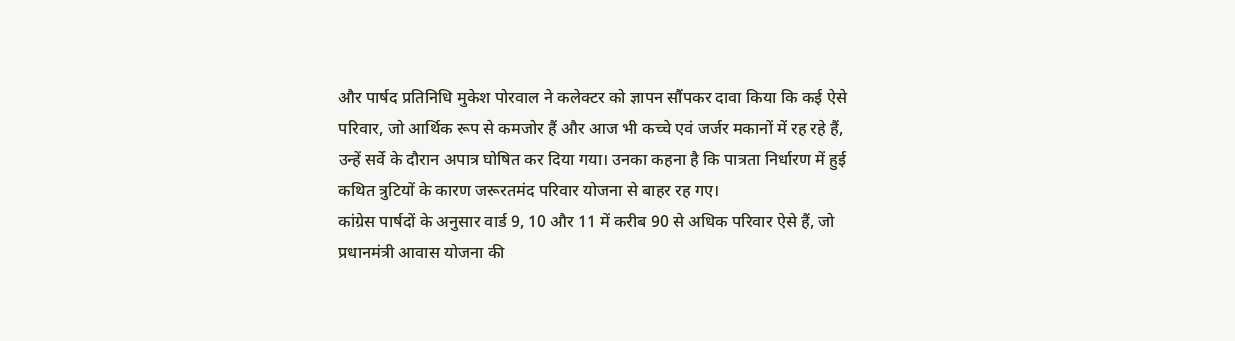और पार्षद प्रतिनिधि मुकेश पोरवाल ने कलेक्टर को ज्ञापन सौंपकर दावा किया कि कई ऐसे परिवार, जो आर्थिक रूप से कमजोर हैं और आज भी कच्चे एवं जर्जर मकानों में रह रहे हैं, उन्हें सर्वे के दौरान अपात्र घोषित कर दिया गया। उनका कहना है कि पात्रता निर्धारण में हुई कथित त्रुटियों के कारण जरूरतमंद परिवार योजना से बाहर रह गए।
कांग्रेस पार्षदों के अनुसार वार्ड 9, 10 और 11 में करीब 90 से अधिक परिवार ऐसे हैं, जो प्रधानमंत्री आवास योजना की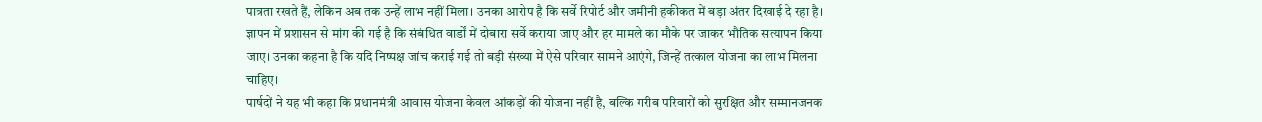पात्रता रखते हैं, लेकिन अब तक उन्हें लाभ नहीं मिला। उनका आरोप है कि सर्वे रिपोर्ट और जमीनी हकीकत में बड़ा अंतर दिखाई दे रहा है।
ज्ञापन में प्रशासन से मांग की गई है कि संबंधित वार्डों में दोबारा सर्वे कराया जाए और हर मामले का मौके पर जाकर भौतिक सत्यापन किया जाए। उनका कहना है कि यदि निष्पक्ष जांच कराई गई तो बड़ी संख्या में ऐसे परिवार सामने आएंगे, जिन्हें तत्काल योजना का लाभ मिलना चाहिए।
पार्षदों ने यह भी कहा कि प्रधानमंत्री आवास योजना केवल आंकड़ों की योजना नहीं है, बल्कि गरीब परिवारों को सुरक्षित और सम्मानजनक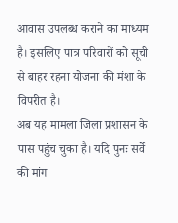आवास उपलब्ध कराने का माध्यम है। इसलिए पात्र परिवारों को सूची से बाहर रहना योजना की मंशा के विपरीत है।
अब यह मामला जिला प्रशासन के पास पहुंच चुका है। यदि पुनः सर्वे की मांग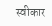स्वीकार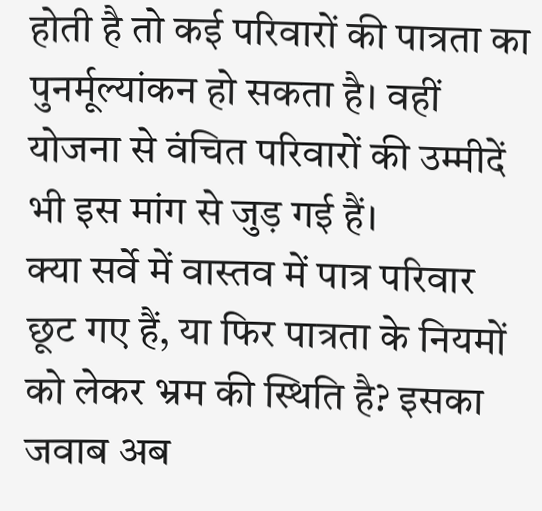होती है तो कई परिवारों की पात्रता का पुनर्मूल्यांकन हो सकता है। वहीं योजना से वंचित परिवारों की उम्मीदें भी इस मांग से जुड़ गई हैं।
क्या सर्वे में वास्तव में पात्र परिवार छूट गए हैं, या फिर पात्रता के नियमों को लेकर भ्रम की स्थिति है? इसका जवाब अब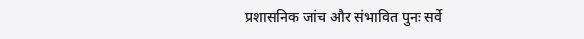प्रशासनिक जांच और संभावित पुनः सर्वे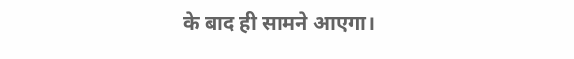के बाद ही सामने आएगा।